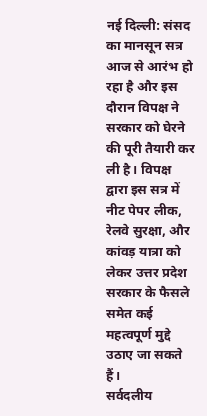नई दिल्ली: संसद का मानसून सत्र आज से आरंभ हो रहा है और इस दौरान विपक्ष ने सरकार को घेरने की पूरी तैयारी कर ली है। विपक्ष द्वारा इस सत्र में नीट पेपर लीक, रेलवे सुरक्षा, और कांवड़ यात्रा को लेकर उत्तर प्रदेश सरकार के फैसले समेत कई महत्वपूर्ण मुद्दे उठाए जा सकते हैं।
सर्वदलीय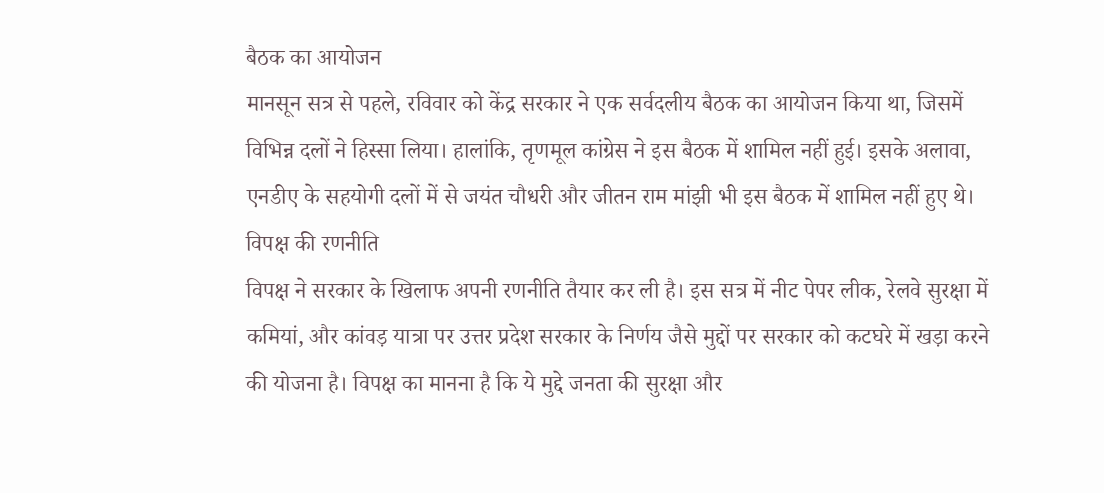बैठक का आयोजन
मानसून सत्र से पहले, रविवार को केंद्र सरकार ने एक सर्वदलीय बैठक का आयोजन किया था, जिसमें विभिन्न दलों ने हिस्सा लिया। हालांकि, तृणमूल कांग्रेस ने इस बैठक में शामिल नहीं हुई। इसके अलावा, एनडीए के सहयोगी दलों में से जयंत चौधरी और जीतन राम मांझी भी इस बैठक में शामिल नहीं हुए थे।
विपक्ष की रणनीति
विपक्ष ने सरकार के खिलाफ अपनी रणनीति तैयार कर ली है। इस सत्र में नीट पेपर लीक, रेलवे सुरक्षा में कमियां, और कांवड़ यात्रा पर उत्तर प्रदेश सरकार के निर्णय जैसे मुद्दों पर सरकार को कटघरे में खड़ा करने की योजना है। विपक्ष का मानना है कि ये मुद्दे जनता की सुरक्षा और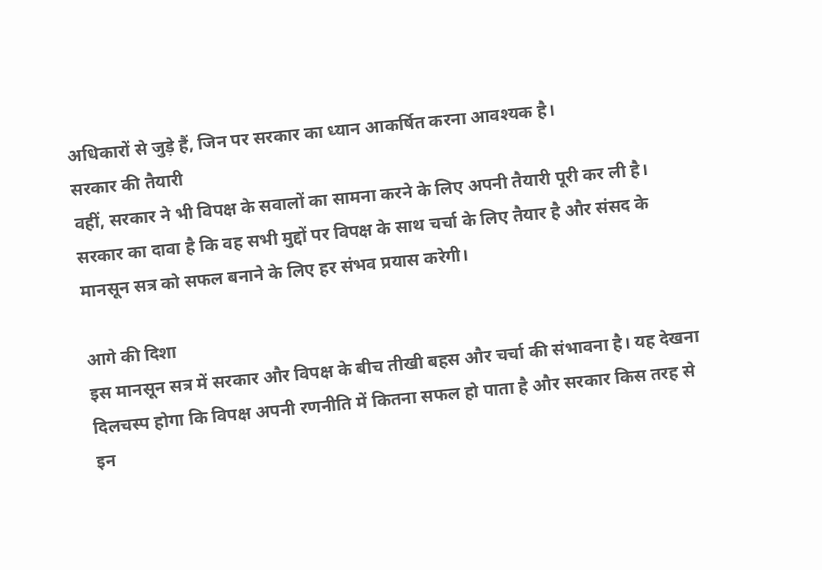अधिकारों से जुड़े हैं, जिन पर सरकार का ध्यान आकर्षित करना आवश्यक है।
सरकार की तैयारी
वहीं, सरकार ने भी विपक्ष के सवालों का सामना करने के लिए अपनी तैयारी पूरी कर ली है। सरकार का दावा है कि वह सभी मुद्दों पर विपक्ष के साथ चर्चा के लिए तैयार है और संसद के मानसून सत्र को सफल बनाने के लिए हर संभव प्रयास करेगी।

आगे की दिशा
इस मानसून सत्र में सरकार और विपक्ष के बीच तीखी बहस और चर्चा की संभावना है। यह देखना दिलचस्प होगा कि विपक्ष अपनी रणनीति में कितना सफल हो पाता है और सरकार किस तरह से इन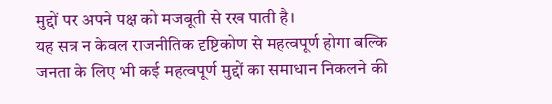मुद्दों पर अपने पक्ष को मजबूती से रख पाती है।
यह सत्र न केवल राजनीतिक दृष्टिकोण से महत्वपूर्ण होगा बल्कि जनता के लिए भी कई महत्वपूर्ण मुद्दों का समाधान निकलने की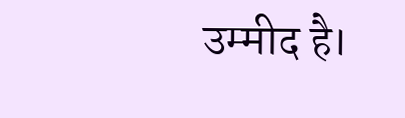उम्मीद है।